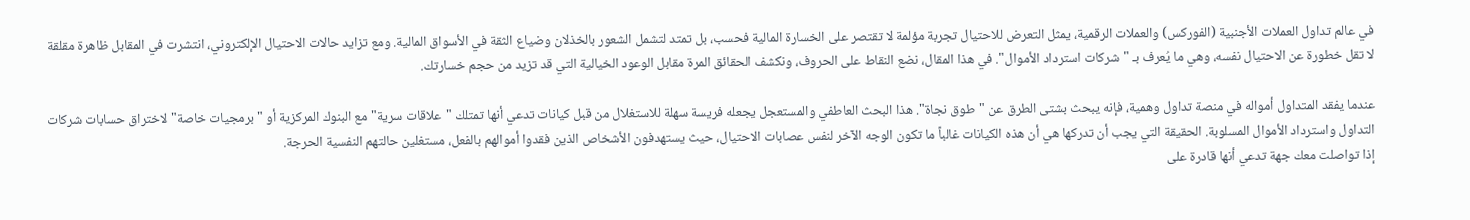في عالم تداول العملات الأجنبية (الفوركس) والعملات الرقمية، يمثل التعرض للاحتيال تجربة مؤلمة لا تقتصر على الخسارة المالية فحسب، بل تمتد لتشمل الشعور بالخذلان وضياع الثقة في الأسواق المالية. ومع تزايد حالات الاحتيال الإلكتروني، انتشرت في المقابل ظاهرة مقلقة لا تقل خطورة عن الاحتيال نفسه، وهي ما يُعرف بـ "شركات استرداد الأموال". في هذا المقال، نضع النقاط على الحروف، ونكشف الحقائق المرة مقابل الوعود الخيالية التي قد تزيد من حجم خسارتك.

عندما يفقد المتداول أمواله في منصة تداول وهمية، فإنه يبحث بشتى الطرق عن "طوق نجاة". هذا البحث العاطفي والمستعجل يجعله فريسة سهلة للاستغلال من قبل كيانات تدعي أنها تمتلك "علاقات سرية" مع البنوك المركزية أو "برمجيات خاصة" لاختراق حسابات شركات التداول واسترداد الأموال المسلوبة. الحقيقة التي يجب أن تدركها هي أن هذه الكيانات غالباً ما تكون الوجه الآخر لنفس عصابات الاحتيال، حيث يستهدفون الأشخاص الذين فقدوا أموالهم بالفعل، مستغلين حالتهم النفسية الحرجة.
إذا تواصلت معك جهة تدعي أنها قادرة على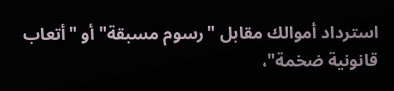استرداد أموالك مقابل "رسوم مسبقة" أو "أتعاب قانونية ضخمة"،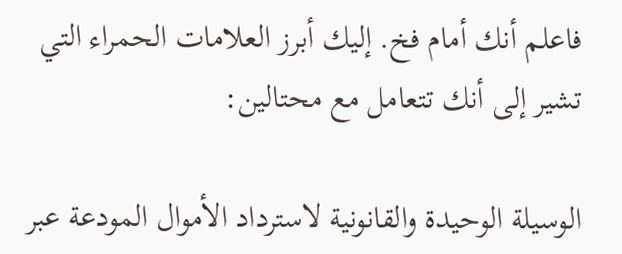فاعلم أنك أمام فخ. إليك أبرز العلامات الحمراء التي تشير إلى أنك تتعامل مع محتالين:

الوسيلة الوحيدة والقانونية لاسترداد الأموال المودعة عبر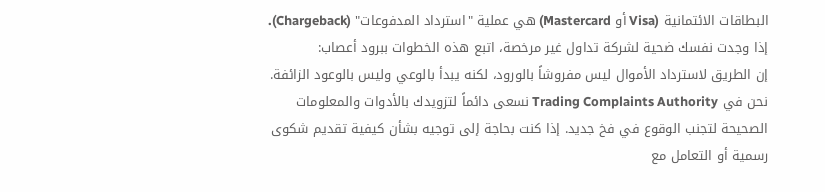البطاقات الائتمانية (Visa أو Mastercard) هي عملية "استرداد المدفوعات" (Chargeback).
إذا وجدت نفسك ضحية لشركة تداول غير مرخصة، اتبع هذه الخطوات ببرود أعصاب:
إن الطريق لاسترداد الأموال ليس مفروشاً بالورود، لكنه يبدأ بالوعي وليس بالوعود الزائفة. نحن في Trading Complaints Authority نسعى دائماً لتزويدك بالأدوات والمعلومات الصحيحة لتجنب الوقوع في فخ جديد. إذا كنت بحاجة إلى توجيه بشأن كيفية تقديم شكوى رسمية أو التعامل مع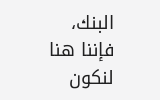البنك، فإننا هنا لنكون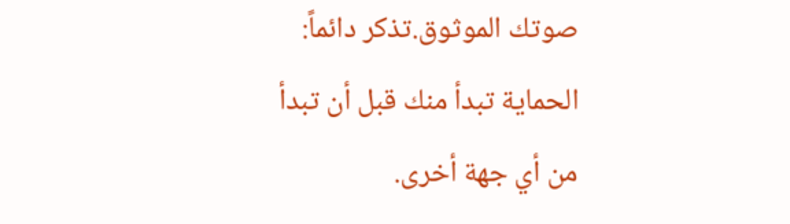صوتك الموثوق.تذكر دائماً: الحماية تبدأ منك قبل أن تبدأ من أي جهة أخرى.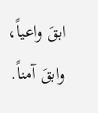ابقَ واعياً، وابقَ آمناً.